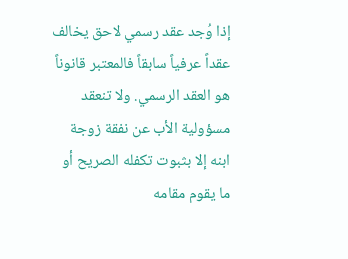إذا وُجد عقد رسمي لاحق يخالف عقداً عرفياً سابقاً فالمعتبر قانوناً هو العقد الرسمي. ولا تنعقد مسؤولية الأب عن نفقة زوجة ابنه إلا بثبوت تكفله الصريح أو ما يقوم مقامه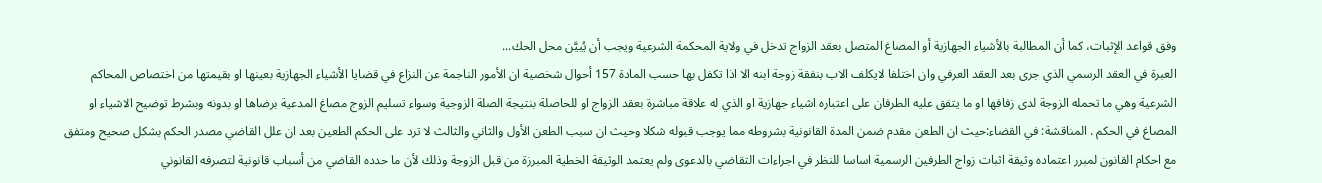وفق قواعد الإثبات، كما أن المطالبة بالأشياء الجهازية أو المصاغ المتصل بعقد الزواج تدخل في ولاية المحكمة الشرعية ويجب أن يُبيَّن محل الحك...
العبرة في العقد الرسمي الذي جرى بعد العقد العرفي وان اختلفا لايكلف الاب بنفقة زوجة ابنه الا اذا تكفل بها حسب المادة 157 أحوال شخصية ان الأمور الناجمة عن النزاع في قضايا الأشياء الجهازية بعينها او بقيمتها من اختصاص المحاكم الشرعية وهي ما تحمله الزوجة لدى زفافها او ما يتفق عليه الطرفان على اعتباره اشياء جهازية او الذي له علاقة مباشرة بعقد الزواج او للحاصلة بنتيجة الصلة الزوجية وسواء تسليم الزوج مصاغ المدعية برضاها او بدونه وبشرط توضيح الاشياء او المصاغ في الحكم . المناقشة: في القضاء:حيث ان الطعن مقدم ضمن المدة القانونية بشروطه مما يوجب قبوله شكلا وحيث ان سبب الطعن الأول والثاني والثالث لا ترد على الحكم الطعين بعد ان علل القاضي مصدر الحكم بشكل صحيح ومتفق مع احكام القانون لمبرر اعتماده وثيقة اثبات زواج الطرفين الرسمية اساسا للنظر في اجراءات التقاضي بالدعوى ولم يعتمد الوثيقة الخطية المبرزة من قبل الزوجة وذلك لأن ما حدده القاضي من أسباب قانونية لتصرفه القانوني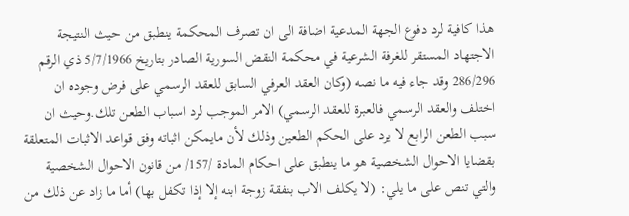هذا كافية لرد دفوع الجهة المدعية اضافة الى ان تصرف المحكمة ينطبق من حيث النتيجة الاجتهاد المستقر للغرفة الشرعية في محكمة النقض السورية الصادر بتاريخ 5/7/1966 ذي الرقم 286/296 وقد جاء فيه ما نصه (وكان العقد العرفي السابق للعقد الرسمي على فرض وجوده ان اختلف والعقد الرسمي فالعبرة للعقد الرسمي) الامر الموجب لرد اسباب الطعن تلك.وحيث ان سبب الطعن الرابع لا يرد على الحكم الطعين وذلك لأن مايمكن اثباته وفق قواعد الاثبات المتعلقة بقضايا الاحوال الشخصية هو ما ينطبق على احكام المادة /157/ من قانون الاحوال الشخصية والتي تنص على ما يلي: (لا يكلف الاب بنفقة زوجة ابنه إلا إذا تكفل بها) أما ما زاد عن ذلك من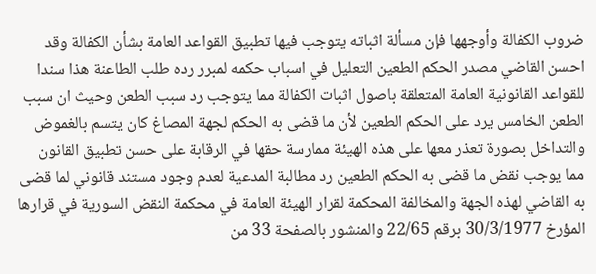ضروب الكفالة وأوجهها فإن مسألة اثباته يتوجب فيها تطبيق القواعد العامة بشأن الكفالة وقد احسن القاضي مصدر الحكم الطعين التعليل في اسباب حكمه لمبرر رده طلب الطاعنة هذا سندا للقواعد القانونية العامة المتعلقة باصول اثبات الكفالة مما يتوجب رد سبب الطعن وحيث ان سبب الطعن الخامس يرد على الحكم الطعين لأن ما قضى به الحكم لجهة المصاغ كان يتسم بالغموض والتداخل بصورة تعذر معها على هذه الهيئة ممارسة حقها في الرقابة على حسن تطبيق القانون مما يوجب نقض ما قضى به الحكم الطعين رد مطالبة المدعية لعدم وجود مستند قانوني لما قضى به القاضي لهذه الجهة والمخالفة المحكمة لقرار الهيئة العامة في محكمة النقض السورية في قرارها المؤرخ 30/3/1977 برقم 22/65 والمنشور بالصفحة 33 من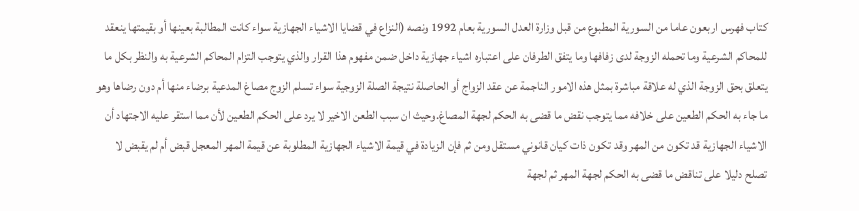كتاب فهرس اربعون عاما من السورية المطبوع من قبل وزارة العدل السورية بعام 1992 ونصه (النزاع في قضايا الاشياء الجهازية سواء كانت المطالبة بعينها أو بقيمتها ينعقد للمحاكم الشرعية وما تحمله الزوجة لدى زفافها وما يتفق الطرفان على اعتباره اشياء جهازية داخل ضمن مفهوم هذا القرار والذي يتوجب التزام المحاكم الشرعية به والنظر بكل ما يتعلق بحق الزوجة الذي له علاقة مباشرة بمثل هذه الامور الناجمة عن عقد الزواج أو الحاصلة نتيجة الصلة الزوجية سواء تسلم الزوج مصاغ المدعية برضاء منها أم دون رضاها وهو ما جاء به الحكم الطعين على خلافه مما يتوجب نقض ما قضى به الحكم لجهة المصاغ.وحيث ان سبب الطعن الاخير لا يرد على الحكم الطعين لأن مما استقر عليه الاجتهاد أن الاشياء الجهازية قد تكون من المهر وقد تكون ذات كيان قانوني مستقل ومن ثم فإن الزيادة في قيمة الاشياء الجهازية المطلوبة عن قيمة المهر المعجل قبض أم لم يقبض لا تصلح دليلا على تناقض ما قضى به الحكم لجهة المهر ثم لجهة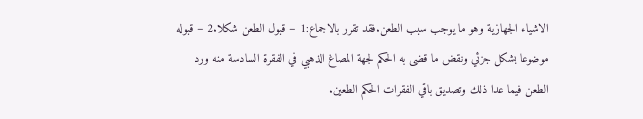الاشياء الجهازية وهو ما يوجب سبب الطعن.فقد تقرر بالاجماع:1 – قبول الطعن شكلا.2 – قبوله موضوعا بشكل جزئي ونقض ما قضى به الحكم لجهة المصاغ الذهبي في الفقرة السادسة منه ورد الطعن فيما عدا ذلك وتصديق باقي الفقرات الحكم الطعين.